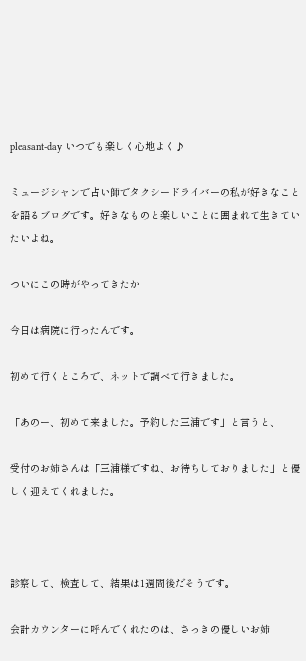pleasant-day いつでも楽しく心地よく♪

ミュージシャンで占い師でタクシードライバーの私が好きなことを語るブログです。好きなものと楽しいことに囲まれて生きていたいよね。

ついにこの時がやってきたか

今日は病院に行ったんです。

初めて行くところで、ネットで調べて行きました。

「あのー、初めて来ました。予約した三浦です」と言うと、

受付のお姉さんは「三浦様ですね、お待ちしておりました」と優しく迎えてくれました。



診察して、検査して、結果は1週間後だそうです。

会計カウンターに呼んでくれたのは、さっきの優しいお姉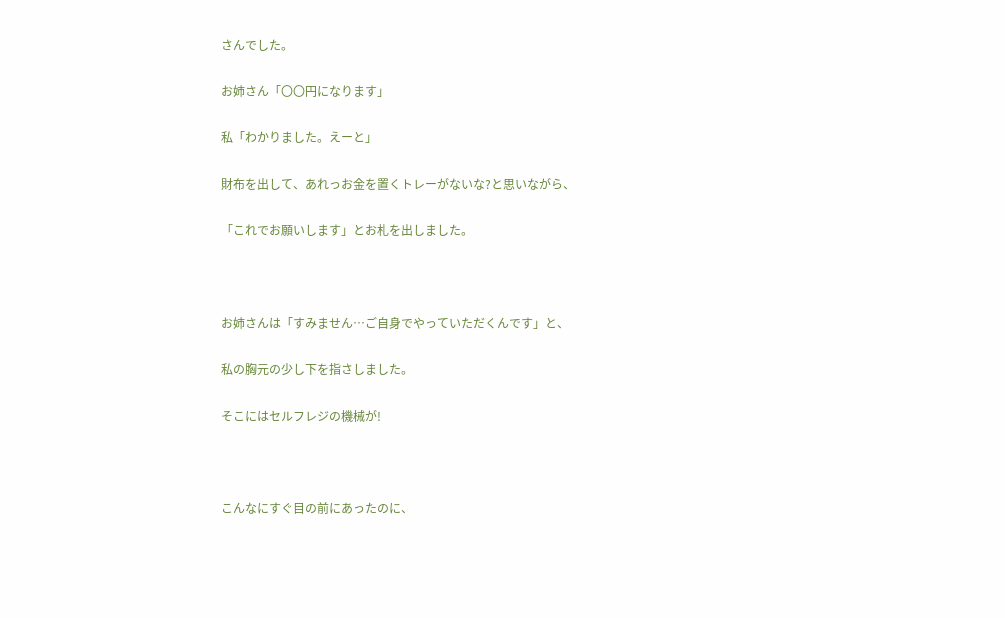さんでした。

お姉さん「〇〇円になります」

私「わかりました。えーと」

財布を出して、あれっお金を置くトレーがないな?と思いながら、

「これでお願いします」とお札を出しました。



お姉さんは「すみません…ご自身でやっていただくんです」と、

私の胸元の少し下を指さしました。

そこにはセルフレジの機械が!



こんなにすぐ目の前にあったのに、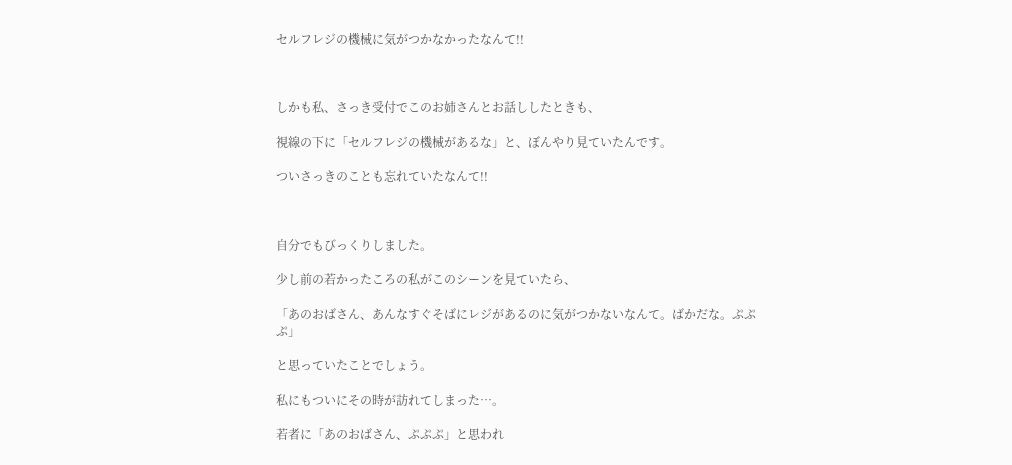セルフレジの機械に気がつかなかったなんて!!



しかも私、さっき受付でこのお姉さんとお話ししたときも、

視線の下に「セルフレジの機械があるな」と、ぼんやり見ていたんです。

ついさっきのことも忘れていたなんて!!



自分でもびっくりしました。

少し前の若かったころの私がこのシーンを見ていたら、

「あのおばさん、あんなすぐそばにレジがあるのに気がつかないなんて。ばかだな。ぷぷぷ」

と思っていたことでしょう。

私にもついにその時が訪れてしまった…。

若者に「あのおばさん、ぷぷぷ」と思われ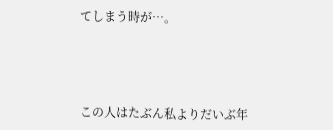てしまう時が…。





この人はたぶん私よりだいぶ年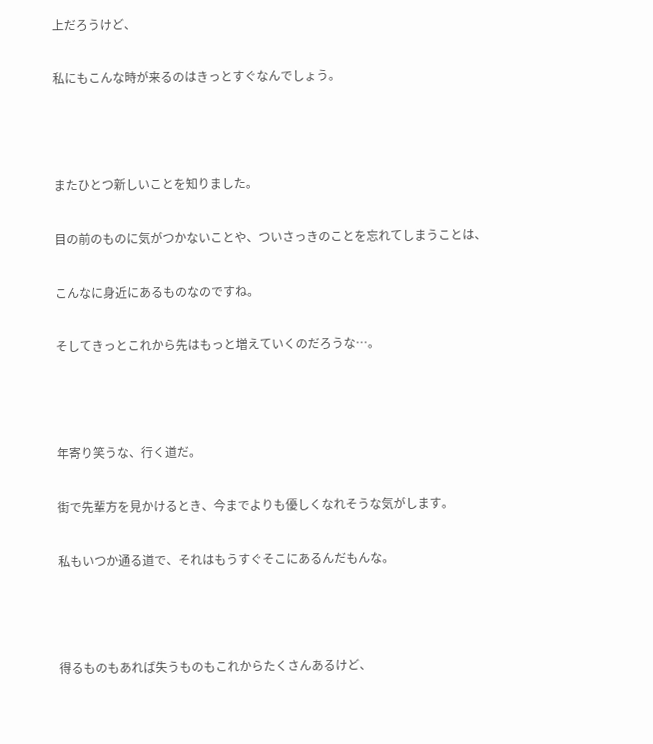上だろうけど、

私にもこんな時が来るのはきっとすぐなんでしょう。



またひとつ新しいことを知りました。

目の前のものに気がつかないことや、ついさっきのことを忘れてしまうことは、

こんなに身近にあるものなのですね。

そしてきっとこれから先はもっと増えていくのだろうな…。



年寄り笑うな、行く道だ。

街で先輩方を見かけるとき、今までよりも優しくなれそうな気がします。

私もいつか通る道で、それはもうすぐそこにあるんだもんな。



得るものもあれば失うものもこれからたくさんあるけど、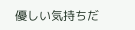優しい気持ちだ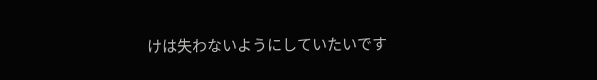けは失わないようにしていたいです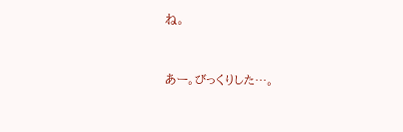ね。



あー。びっくりした…。